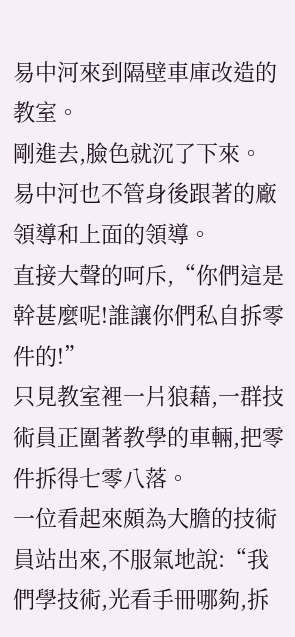易中河來到隔壁車庫改造的教室。
剛進去,臉色就沉了下來。
易中河也不管身後跟著的廠領導和上面的領導。
直接大聲的呵斥,“你們這是幹甚麼呢!誰讓你們私自拆零件的!”
只見教室裡一片狼藉,一群技術員正圍著教學的車輛,把零件拆得七零八落。
一位看起來頗為大膽的技術員站出來,不服氣地說:“我們學技術,光看手冊哪夠,拆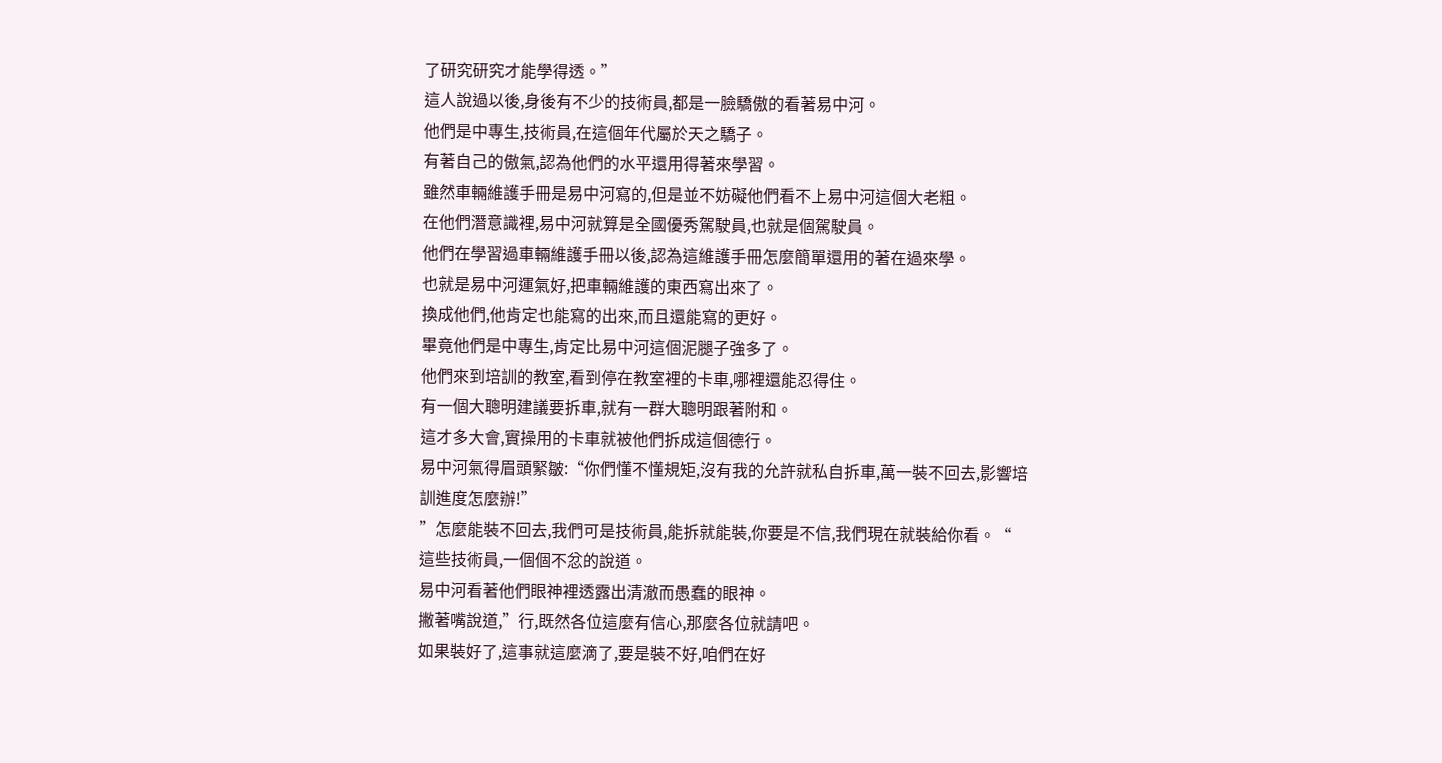了研究研究才能學得透。”
這人說過以後,身後有不少的技術員,都是一臉驕傲的看著易中河。
他們是中專生,技術員,在這個年代屬於天之驕子。
有著自己的傲氣,認為他們的水平還用得著來學習。
雖然車輛維護手冊是易中河寫的,但是並不妨礙他們看不上易中河這個大老粗。
在他們潛意識裡,易中河就算是全國優秀駕駛員,也就是個駕駛員。
他們在學習過車輛維護手冊以後,認為這維護手冊怎麼簡單還用的著在過來學。
也就是易中河運氣好,把車輛維護的東西寫出來了。
換成他們,他肯定也能寫的出來,而且還能寫的更好。
畢竟他們是中專生,肯定比易中河這個泥腿子強多了。
他們來到培訓的教室,看到停在教室裡的卡車,哪裡還能忍得住。
有一個大聰明建議要拆車,就有一群大聰明跟著附和。
這才多大會,實操用的卡車就被他們拆成這個德行。
易中河氣得眉頭緊皺:“你們懂不懂規矩,沒有我的允許就私自拆車,萬一裝不回去,影響培訓進度怎麼辦!”
”怎麼能裝不回去,我們可是技術員,能拆就能裝,你要是不信,我們現在就裝給你看。“
這些技術員,一個個不忿的說道。
易中河看著他們眼神裡透露出清澈而愚蠢的眼神。
撇著嘴說道,”行,既然各位這麼有信心,那麼各位就請吧。
如果裝好了,這事就這麼滴了,要是裝不好,咱們在好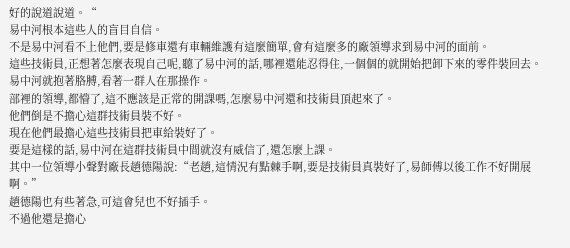好的說道說道。“
易中河根本這些人的盲目自信。
不是易中河看不上他們,要是修車還有車輛維護有這麼簡單,會有這麼多的廠領導求到易中河的面前。
這些技術員,正想著怎麼表現自己呢,聽了易中河的話,哪裡還能忍得住,一個個的就開始把卸下來的零件裝回去。
易中河就抱著胳膊,看著一群人在那操作。
部裡的領導,都懵了,這不應該是正常的開課嗎,怎麼易中河還和技術員頂起來了。
他們倒是不擔心這群技術員裝不好。
現在他們最擔心這些技術員把車給裝好了。
要是這樣的話,易中河在這群技術員中間就沒有威信了,還怎麼上課。
其中一位領導小聲對廠長趙德陽說:“老趙,這情況有點棘手啊,要是技術員真裝好了,易師傅以後工作不好開展啊。”
趙德陽也有些著急,可這會兒也不好插手。
不過他還是擔心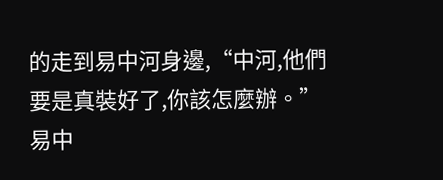的走到易中河身邊,“中河,他們要是真裝好了,你該怎麼辦。”
易中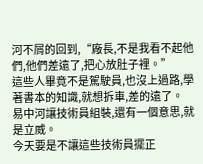河不屑的回到,“廠長,不是我看不起他們,他們差遠了,把心放肚子裡。”
這些人畢竟不是駕駛員,也沒上過路,學著書本的知識,就想拆車,差的遠了。
易中河讓技術員組裝,還有一個意思,就是立威。
今天要是不讓這些技術員擺正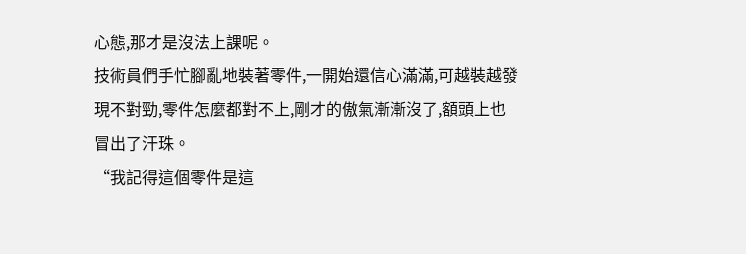心態,那才是沒法上課呢。
技術員們手忙腳亂地裝著零件,一開始還信心滿滿,可越裝越發現不對勁,零件怎麼都對不上,剛才的傲氣漸漸沒了,額頭上也冒出了汗珠。
“我記得這個零件是這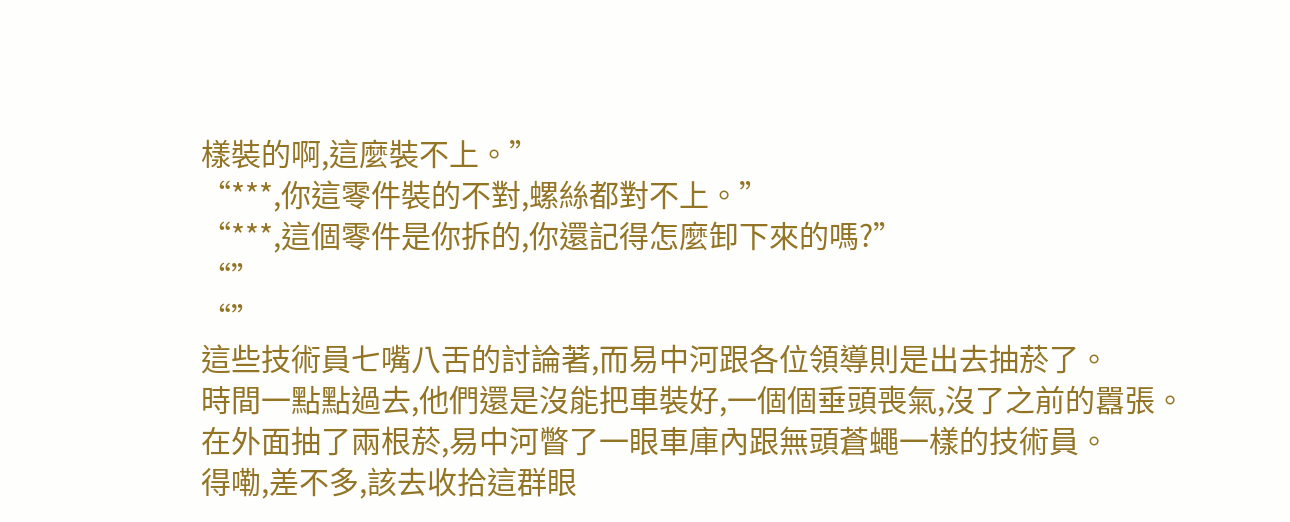樣裝的啊,這麼裝不上。”
“***,你這零件裝的不對,螺絲都對不上。”
“***,這個零件是你拆的,你還記得怎麼卸下來的嗎?”
“”
“”
這些技術員七嘴八舌的討論著,而易中河跟各位領導則是出去抽菸了。
時間一點點過去,他們還是沒能把車裝好,一個個垂頭喪氣,沒了之前的囂張。
在外面抽了兩根菸,易中河瞥了一眼車庫內跟無頭蒼蠅一樣的技術員。
得嘞,差不多,該去收拾這群眼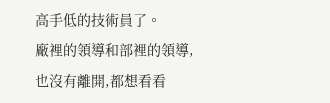高手低的技術員了。
廠裡的領導和部裡的領導,也沒有離開,都想看看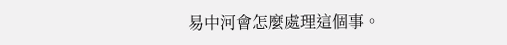易中河會怎麼處理這個事。